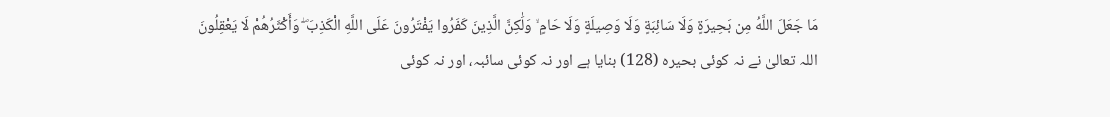مَا جَعَلَ اللَّهُ مِن بَحِيرَةٍ وَلَا سَائِبَةٍ وَلَا وَصِيلَةٍ وَلَا حَامٍ ۙ وَلَٰكِنَّ الَّذِينَ كَفَرُوا يَفْتَرُونَ عَلَى اللَّهِ الْكَذِبَ ۖ وَأَكْثَرُهُمْ لَا يَعْقِلُونَ
اللہ تعالیٰ نے نہ کوئی بحیرہ (128) بنایا ہے اور نہ کوئی سائبہ، اور نہ کوئی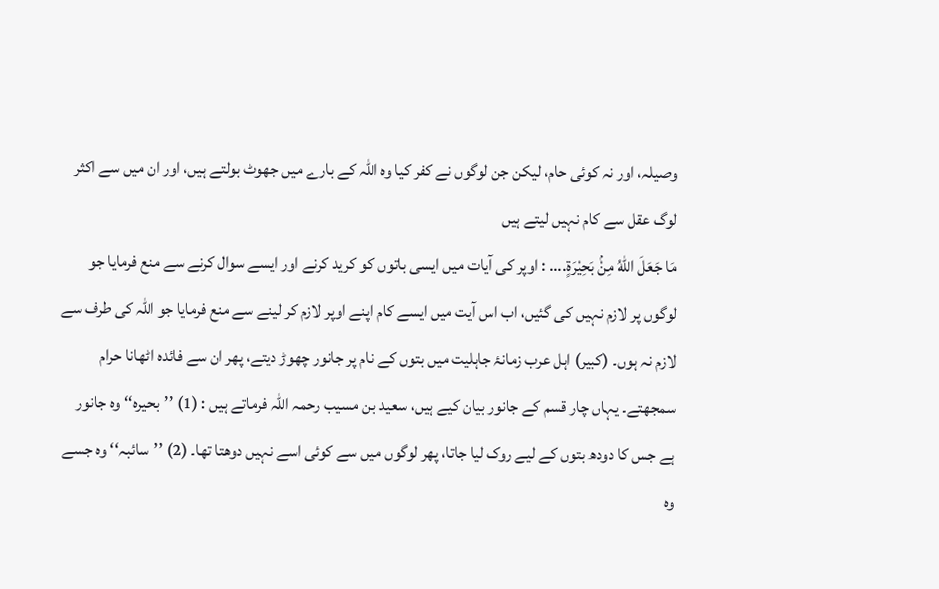وصیلہ، اور نہ کوئی حام، لیکن جن لوگوں نے کفر کیا وہ اللہ کے بارے میں جھوٹ بولتے ہیں، اور ان میں سے اکثر لوگ عقل سے کام نہیں لیتے ہیں
مَا جَعَلَ اللّٰهُ مِنْۢ بَحِيْرَةٍ.... : اوپر کی آیات میں ایسی باتوں کو کرید کرنے اور ایسے سوال کرنے سے منع فرمایا جو لوگوں پر لازم نہیں کی گئیں، اب اس آیت میں ایسے کام اپنے اوپر لازم کر لینے سے منع فرمایا جو اللہ کی طرف سے لازم نہ ہوں۔ (کبیر) اہل عرب زمانۂ جاہلیت میں بتوں کے نام پر جانور چھوڑ دیتے، پھر ان سے فائدہ اٹھانا حرام سمجھتے۔ یہاں چار قسم کے جانور بیان کیے ہیں، سعید بن مسیب رحمہ اللہ فرماتے ہیں : (1) ’’بحیرہ‘‘ وہ جانور ہے جس کا دودھ بتوں کے لیے روک لیا جاتا، پھر لوگوں میں سے کوئی اسے نہیں دوھتا تھا۔ (2) ’’سائبہ‘‘ وہ جسے وہ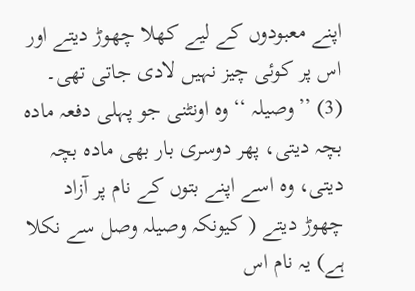اپنے معبودوں کے لیے کھلا چھوڑ دیتے اور اس پر کوئی چیز نہیں لادی جاتی تھی۔ (3) ’’وصیلہ ‘‘وہ اونٹنی جو پہلی دفعہ مادہ بچہ دیتی، پھر دوسری بار بھی مادہ بچہ دیتی، وہ اسے اپنے بتوں کے نام پر آزاد چھوڑ دیتے ( کیونکہ وصیلہ وصل سے نکلا ہے) یہ نام اس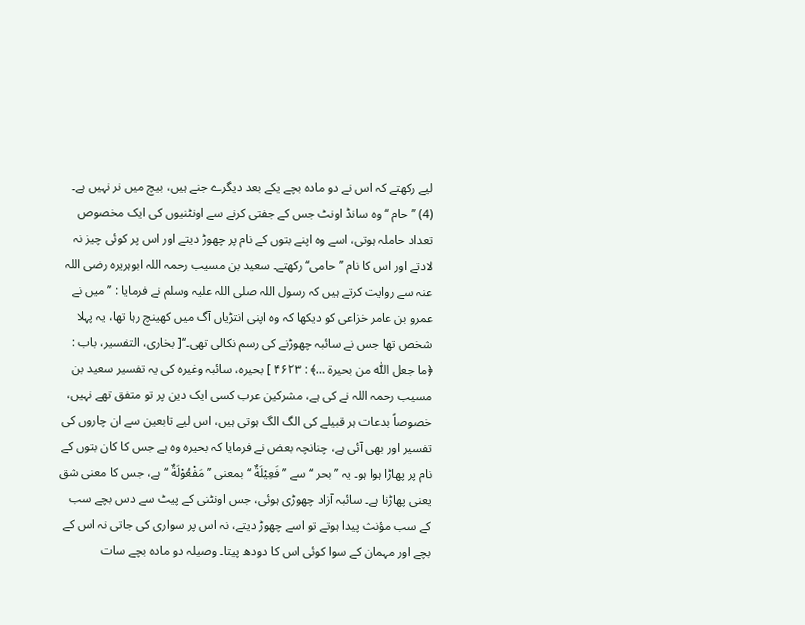لیے رکھتے کہ اس نے دو مادہ بچے یکے بعد دیگرے جنے ہیں، بیچ میں نر نہیں ہے۔ (4) ’’حام ‘‘ وہ سانڈ اونٹ جس کے جفتی کرنے سے اونٹنیوں کی ایک مخصوص تعداد حاملہ ہوتی، اسے وہ اپنے بتوں کے نام پر چھوڑ دیتے اور اس پر کوئی چیز نہ لادتے اور اس کا نام ’’حامی‘‘ رکھتے۔ سعید بن مسیب رحمہ اللہ ابوہریرہ رضی اللہ عنہ سے روایت کرتے ہیں کہ رسول اللہ صلی اللہ علیہ وسلم نے فرمایا : ’’میں نے عمرو بن عامر خزاعی کو دیکھا کہ وہ اپنی انتڑیاں آگ میں کھینچ رہا تھا، یہ پہلا شخص تھا جس نے سائبہ چھوڑنے کی رسم نکالی تھی۔‘‘[ بخاری، التفسیر، باب : ﴿ما جعل اللّٰہ من بحیرۃ …﴾ : ۴۶۲۳ ] بحیرہ، سائبہ وغیرہ کی یہ تفسیر سعید بن مسیب رحمہ اللہ نے کی ہے، مشرکین عرب کسی ایک دین پر تو متفق تھے نہیں، خصوصاً بدعات ہر قبیلے کی الگ الگ ہوتی ہیں، اس لیے تابعین سے ان چاروں کی تفسیر اور بھی آئی ہے، چنانچہ بعض نے فرمایا کہ بحیرہ وہ ہے جس کا کان بتوں کے نام پر پھاڑا ہوا ہو۔ یہ ’’بحر ‘‘ سے ’’ فَعِيْلَةٌ ‘‘ بمعنی ’’ مَفْعُوْلَةٌ ‘‘ ہے، جس کا معنی شق یعنی پھاڑنا ہے۔ سائبہ آزاد چھوڑی ہوئی، جس اونٹنی کے پیٹ سے دس بچے سب کے سب مؤنث پیدا ہوتے تو اسے چھوڑ دیتے، نہ اس پر سواری کی جاتی نہ اس کے بچے اور مہمان کے سوا کوئی اس کا دودھ پیتا۔ وصیلہ دو مادہ بچے سات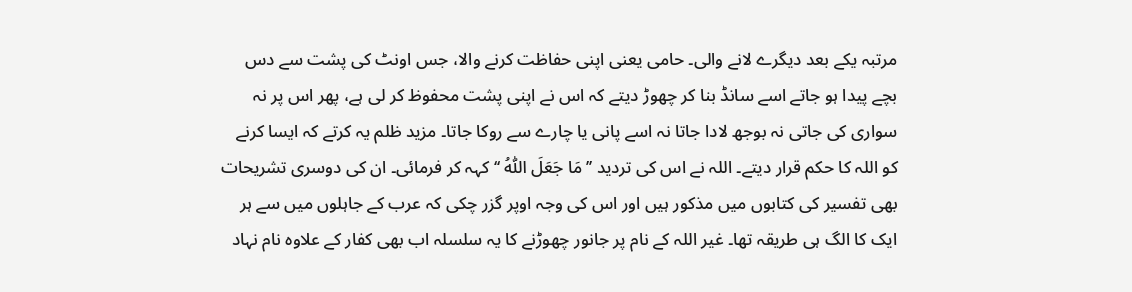مرتبہ یکے بعد دیگرے لانے والی۔ حامی یعنی اپنی حفاظت کرنے والا، جس اونٹ کی پشت سے دس بچے پیدا ہو جاتے اسے سانڈ بنا کر چھوڑ دیتے کہ اس نے اپنی پشت محفوظ کر لی ہے، پھر اس پر نہ سواری کی جاتی نہ بوجھ لادا جاتا نہ اسے پانی یا چارے سے روکا جاتا۔ مزید ظلم یہ کرتے کہ ایسا کرنے کو اللہ کا حکم قرار دیتے۔ اللہ نے اس کی تردید ’’ مَا جَعَلَ اللّٰهُ ‘‘ کہہ کر فرمائی۔ ان کی دوسری تشریحات بھی تفسیر کی کتابوں میں مذکور ہیں اور اس کی وجہ اوپر گزر چکی کہ عرب کے جاہلوں میں سے ہر ایک کا الگ ہی طریقہ تھا۔ غیر اللہ کے نام پر جانور چھوڑنے کا یہ سلسلہ اب بھی کفار کے علاوہ نام نہاد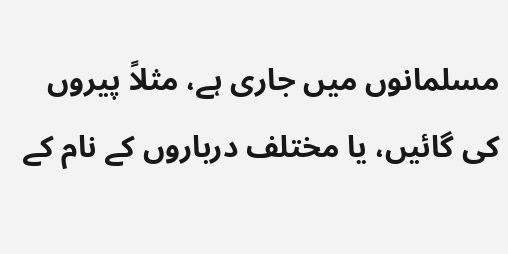مسلمانوں میں جاری ہے، مثلاً پیروں کی گائیں، یا مختلف درباروں کے نام کے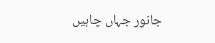جانور جہاں چاہیں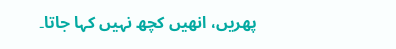پھریں، انھیں کچھ نہیں کہا جاتا۔